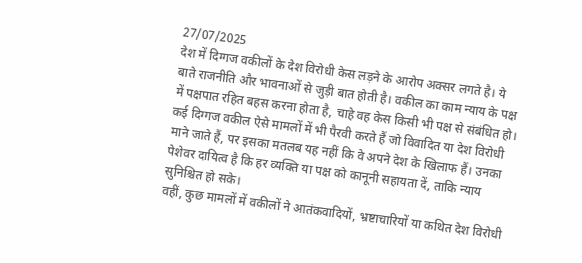27/07/2025
देश में दिग्गज वकीलों के देश विरोधी केस लड़ने के आरोप अक्सर लगते है। ये बाते राजनीति और भावनाओं से जुड़ी बात होती है। वकील का काम न्याय के पक्ष में पक्षपात रहित बहस करना होता है, चाहे वह केस किसी भी पक्ष से संबंधित हो। कई दिग्गज वकील ऐसे मामलों में भी पैरवी करते हैं जो विवादित या देश विरोधी माने जाते हैं, पर इसका मतलब यह नहीं कि वे अपने देश के खिलाफ हैं। उनका पेशेवर दायित्व है कि हर व्यक्ति या पक्ष को कानूनी सहायता दें, ताकि न्याय सुनिश्चित हो सके।
वहीं, कुछ मामलों में वकीलों ने आतंकवादियों, भ्रष्टाचारियों या कथित देश विरोधी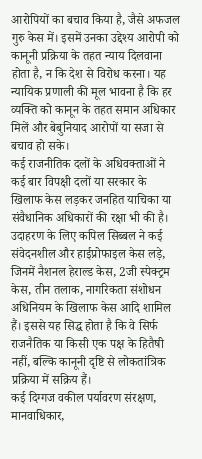आरोपियों का बचाव किया है, जैसे अफजल गुरु केस में। इसमें उनका उद्देश्य आरोपी को कानूनी प्रक्रिया के तहत न्याय दिलवाना होता है, न कि देश से विरोध करना। यह न्यायिक प्रणाली की मूल भावना है कि हर व्यक्ति को कानून के तहत समान अधिकार मिलें और बेबुनियाद आरोपों या सजा से बचाव हो सके।
कई राजनीतिक दलों के अधिवक्ताओं ने कई बार विपक्षी दलों या सरकार के खिलाफ केस लड़कर जनहित याचिका या संवैधानिक अधिकारों की रक्षा भी की है। उदाहरण के लिए कपिल सिब्बल ने कई संवेदनशील और हाईप्रोफाइल केस लड़े, जिनमें नैशनल हेराल्ड केस, 2जी स्पेक्ट्रम केस, तीन तलाक, नागरिकता संशोधन अधिनियम के खिलाफ केस आदि शामिल हैं। इससे यह सिद्ध होता है कि वे सिर्फ राजनैतिक या किसी एक पक्ष के हितैषी नहीं, बल्कि कानूनी दृष्टि से लोकतांत्रिक प्रक्रिया में सक्रिय हैं।
कई दिग्गज वकील पर्यावरण संरक्षण, मानवाधिकार,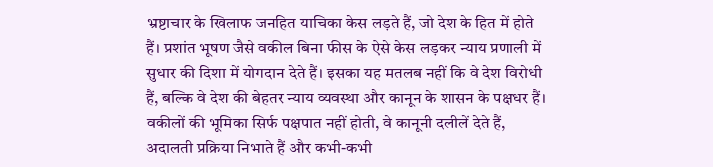भ्रष्टाचार के खिलाफ जनहित याचिका केस लड़ते हैं, जो देश के हित में होते हैं। प्रशांत भूषण जैसे वकील बिना फीस के ऐसे केस लड़कर न्याय प्रणाली में सुधार की दिशा में योगदान देते हैं। इसका यह मतलब नहीं कि वे देश विरोधी हैं, बल्कि वे देश की बेहतर न्याय व्यवस्था और कानून के शासन के पक्षधर हैं।
वकीलों की भूमिका सिर्फ पक्षपात नहीं होती, वे कानूनी दलीलें देते हैं, अदालती प्रक्रिया निभाते हैं और कभी-कभी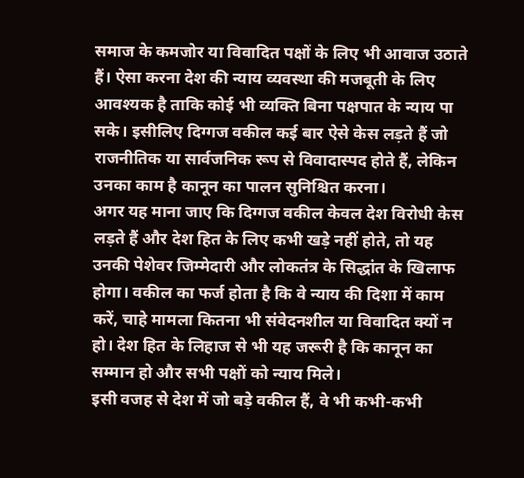समाज के कमजोर या विवादित पक्षों के लिए भी आवाज उठाते हैं। ऐसा करना देश की न्याय व्यवस्था की मजबूती के लिए आवश्यक है ताकि कोई भी व्यक्ति बिना पक्षपात के न्याय पा सके। इसीलिए दिग्गज वकील कई बार ऐसे केस लड़ते हैं जो राजनीतिक या सार्वजनिक रूप से विवादास्पद होते हैं, लेकिन उनका काम है कानून का पालन सुनिश्चित करना।
अगर यह माना जाए कि दिग्गज वकील केवल देश विरोधी केस लड़ते हैं और देश हित के लिए कभी खड़े नहीं होते, तो यह उनकी पेशेवर जिम्मेदारी और लोकतंत्र के सिद्धांत के खिलाफ होगा। वकील का फर्ज होता है कि वे न्याय की दिशा में काम करें, चाहे मामला कितना भी संवेदनशील या विवादित क्यों न हो। देश हित के लिहाज से भी यह जरूरी है कि कानून का सम्मान हो और सभी पक्षों को न्याय मिले।
इसी वजह से देश में जो बड़े वकील हैं, वे भी कभी-कभी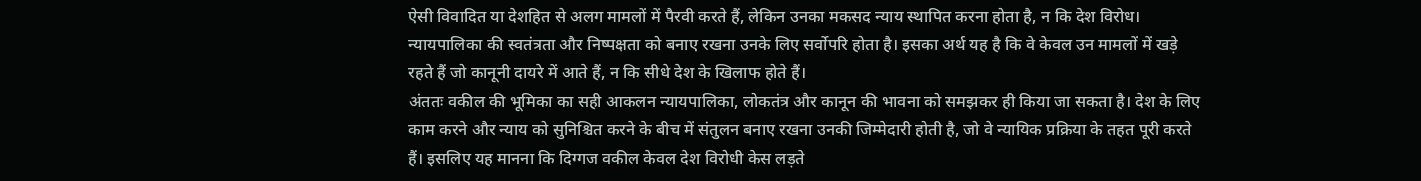ऐसी विवादित या देशहित से अलग मामलों में पैरवी करते हैं, लेकिन उनका मकसद न्याय स्थापित करना होता है, न कि देश विरोध। न्यायपालिका की स्वतंत्रता और निष्पक्षता को बनाए रखना उनके लिए सर्वोपरि होता है। इसका अर्थ यह है कि वे केवल उन मामलों में खड़े रहते हैं जो कानूनी दायरे में आते हैं, न कि सीधे देश के खिलाफ होते हैं।
अंततः वकील की भूमिका का सही आकलन न्यायपालिका, लोकतंत्र और कानून की भावना को समझकर ही किया जा सकता है। देश के लिए काम करने और न्याय को सुनिश्चित करने के बीच में संतुलन बनाए रखना उनकी जिम्मेदारी होती है, जो वे न्यायिक प्रक्रिया के तहत पूरी करते हैं। इसलिए यह मानना कि दिग्गज वकील केवल देश विरोधी केस लड़ते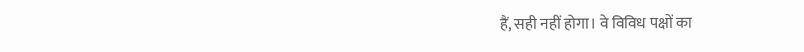हैं, सही नहीं होगा। वे विविध पक्षों का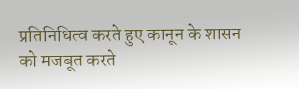प्रतिनिधित्व करते हुए कानून के शासन को मजबूत करते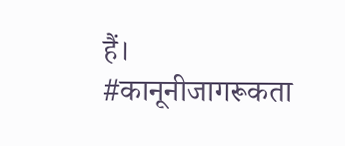हैं।
#कानूनीजागरूकता